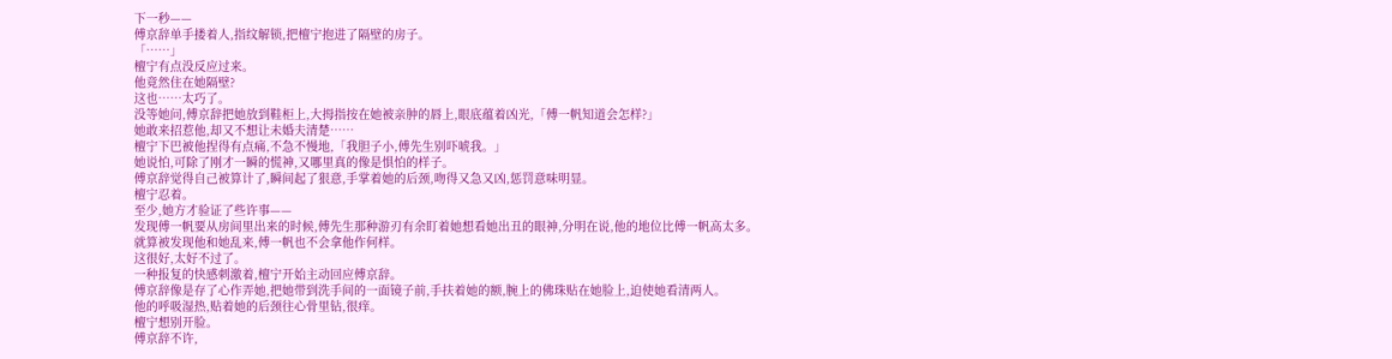下一秒——
傅京辞单手搂着人,指纹解锁,把檀宁抱进了隔壁的房子。
「……」
檀宁有点没反应过来。
他竟然住在她隔壁?
这也……太巧了。
没等她问,傅京辞把她放到鞋柜上,大拇指按在她被亲肿的唇上,眼底蕴着凶光,「傅一帆知道会怎样?」
她敢来招惹他,却又不想让未婚夫清楚……
檀宁下巴被他捏得有点痛,不急不慢地,「我胆子小,傅先生别吓唬我。」
她说怕,可除了刚才一瞬的慌神,又哪里真的像是惧怕的样子。
傅京辞觉得自己被算计了,瞬间起了狠意,手掌着她的后颈,吻得又急又凶,惩罚意味明显。
檀宁忍着。
至少,她方才验证了些许事——
发现傅一帆要从房间里出来的时候,傅先生那种游刃有余盯着她想看她出丑的眼神,分明在说,他的地位比傅一帆高太多。
就算被发现他和她乱来,傅一帆也不会拿他作何样。
这很好,太好不过了。
一种报复的快感刺激着,檀宁开始主动回应傅京辞。
傅京辞像是存了心作弄她,把她带到洗手间的一面镜子前,手扶着她的额,腕上的佛珠贴在她脸上,迫使她看清两人。
他的呼吸湿热,贴着她的后颈往心骨里钻,很痒。
檀宁想别开脸。
傅京辞不许,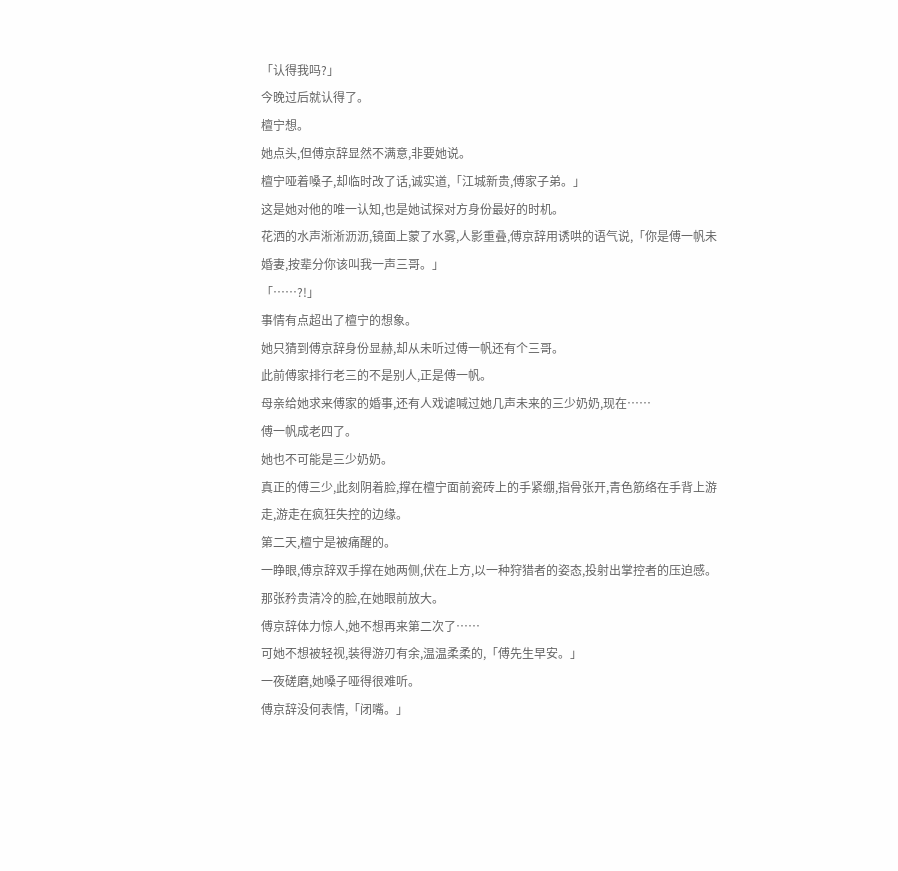「认得我吗?」
今晚过后就认得了。
檀宁想。
她点头,但傅京辞显然不满意,非要她说。
檀宁哑着嗓子,却临时改了话,诚实道,「江城新贵,傅家子弟。」
这是她对他的唯一认知,也是她试探对方身份最好的时机。
花洒的水声淅淅沥沥,镜面上蒙了水雾,人影重叠,傅京辞用诱哄的语气说,「你是傅一帆未婚妻,按辈分你该叫我一声三哥。」
「……?!」
事情有点超出了檀宁的想象。
她只猜到傅京辞身份显赫,却从未听过傅一帆还有个三哥。
此前傅家排行老三的不是别人,正是傅一帆。
母亲给她求来傅家的婚事,还有人戏谑喊过她几声未来的三少奶奶,现在……
傅一帆成老四了。
她也不可能是三少奶奶。
真正的傅三少,此刻阴着脸,撑在檀宁面前瓷砖上的手紧绷,指骨张开,青色筋络在手背上游走,游走在疯狂失控的边缘。
第二天,檀宁是被痛醒的。
一睁眼,傅京辞双手撑在她两侧,伏在上方,以一种狩猎者的姿态,投射出掌控者的压迫感。那张矜贵清冷的脸,在她眼前放大。
傅京辞体力惊人,她不想再来第二次了……
可她不想被轻视,装得游刃有余,温温柔柔的,「傅先生早安。」
一夜磋磨,她嗓子哑得很难听。
傅京辞没何表情,「闭嘴。」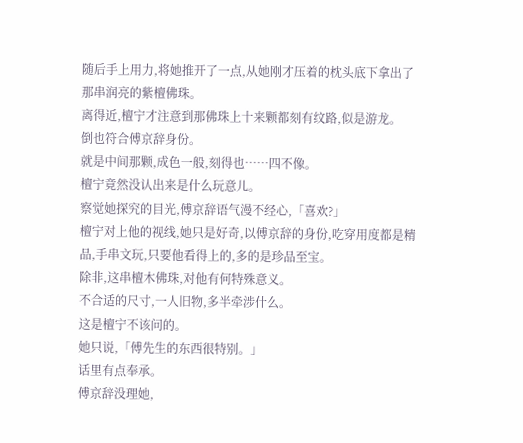随后手上用力,将她推开了一点,从她刚才压着的枕头底下拿出了那串润亮的紫檀佛珠。
离得近,檀宁才注意到那佛珠上十来颗都刻有纹路,似是游龙。
倒也符合傅京辞身份。
就是中间那颗,成色一般,刻得也……四不像。
檀宁竟然没认出来是什么玩意儿。
察觉她探究的目光,傅京辞语气漫不经心,「喜欢?」
檀宁对上他的视线,她只是好奇,以傅京辞的身份,吃穿用度都是精品,手串文玩,只要他看得上的,多的是珍品至宝。
除非,这串檀木佛珠,对他有何特殊意义。
不合适的尺寸,一人旧物,多半牵涉什么。
这是檀宁不该问的。
她只说,「傅先生的东西很特别。」
话里有点奉承。
傅京辞没理她,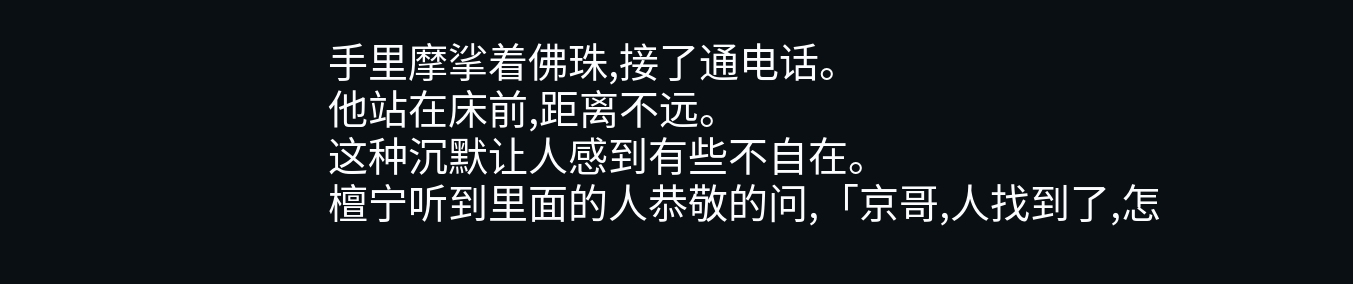手里摩挲着佛珠,接了通电话。
他站在床前,距离不远。
这种沉默让人感到有些不自在。
檀宁听到里面的人恭敬的问,「京哥,人找到了,怎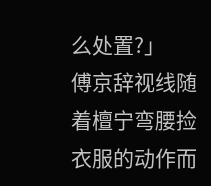么处置?」
傅京辞视线随着檀宁弯腰捡衣服的动作而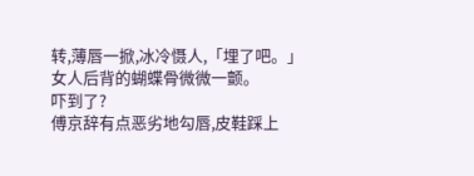转,薄唇一掀,冰冷慑人,「埋了吧。」
女人后背的蝴蝶骨微微一颤。
吓到了?
傅京辞有点恶劣地勾唇,皮鞋踩上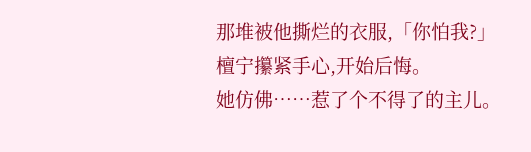那堆被他撕烂的衣服,「你怕我?」
檀宁攥紧手心,开始后悔。
她仿佛……惹了个不得了的主儿。